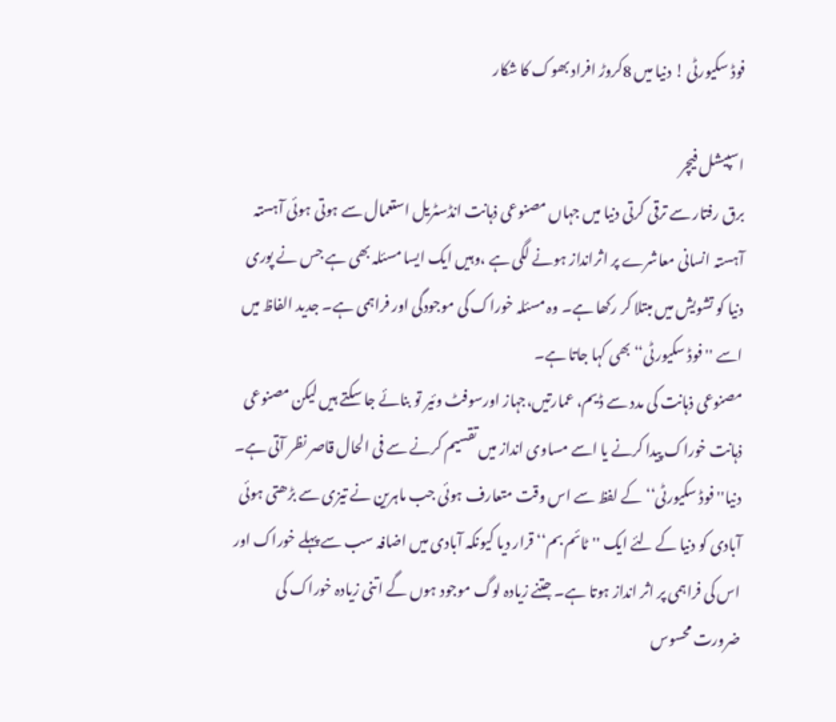فوڈ سکیورٹی ! دنیا میں 8کروڑ افراد بھوک کا شکار

اسپیشل فیچر
برق رفتار سے ترقی کرتی دنیا میں جہاں مصنوعی ذہانت انڈسٹریل استعمال سے ہوتی ہوئی آہستہ آہستہ انسانی معاشرے پر اثرانداز ہونے لگی ہے ،وہیں ایک ایسا مسئلہ بھی ہے جس نے پوری دنیا کو تشویش میں مبتلا کر رکھا ہے۔ وہ مسئلہ خوراک کی موجودگی اور فراہمی ہے۔ جدید الفاظ میں اسے '' فوڈ سکیورٹی‘‘ بھی کہا جاتا ہے۔
مصنوعی ذہانت کی مدد سے ڈیم، عمارتیں،جہاز اورسوفٹ وئیر تو بنائے جا سکتے ہیں لیکن مصنوعی ذہانت خوراک پیدا کرنے یا اسے مساوی انداز میں تقسیم کرنے سے فی الحال قاصر نظر آتی ہے۔ دنیا''فوڈ سکیورٹی‘‘ کے لفظ سے اس وقت متعارف ہوئی جب ماہرین نے تیزی سے بڑھتی ہوئی آبادی کو دنیا کے لئے ایک ''ٹائم بم‘‘ قرار دیا کیونکہ آبادی میں اضافہ سب سے پہلے خوراک اور اس کی فراہمی پر اثر انداز ہوتا ہے۔ جتنے زیادہ لوگ موجود ہوں گے اتنی زیادہ خوراک کی ضرورت محسوس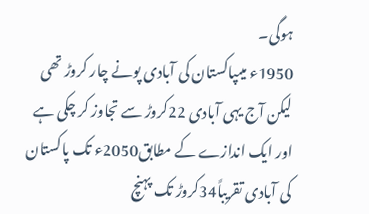ہوگی۔
1950ء میںپاکستان کی آبادی پونے چار کروڑ تھی لیکن آج یہی آبادی 22کروڑ سے تجاوز کر چکی ہے اور ایک اندازے کے مطابق2050ء تک پاکستان کی آبادی تقریباً34کروڑ تک پہنچ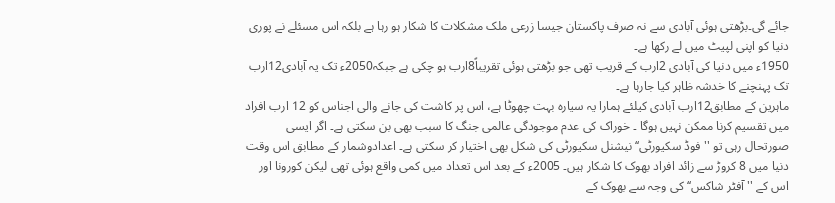جائے گی۔بڑھتی ہوئی آبادی سے نہ صرف پاکستان جیسا زرعی ملک مشکلات کا شکار ہو رہا ہے بلکہ اس مسئلے نے پوری دنیا کو اپنی لپیٹ میں لے رکھا ہے۔
1950ء میں دنیا کی آبادی 2ارب کے قریب تھی جو بڑھتی ہوئی تقریباً8ارب ہو چکی ہے جبکہ2050ء تک یہ آبادی12ارب تک پہنچنے کا خدشہ ظاہر کیا جارہا ہے۔
ماہرین کے مطابق12ارب آبادی کیلئے ہمارا یہ سیارہ بہت چھوٹا ہے، اس پر کاشت کی جانے والی اجناس کو 12 ارب افراد میں تقسیم کرنا ممکن نہیں ہوگا ۔ خوراک کی عدم موجودگی عالمی جنگ کا سبب بھی بن سکتی ہے۔ اگر ایسی صورتحال رہی تو ''فوڈ سکیورٹی‘‘ نیشنل سکیورٹی کی شکل بھی اختیار کر سکتی ہے۔ اعدادوشمار کے مطابق اس وقت دنیا میں 8 کروڑ سے زائد افراد بھوک کا شکار ہیں۔ 2005ء کے بعد اس تعداد میں کمی واقع ہوئی تھی لیکن کورونا اور اس کے '' آفٹر شاکس‘‘ کی وجہ سے بھوک کے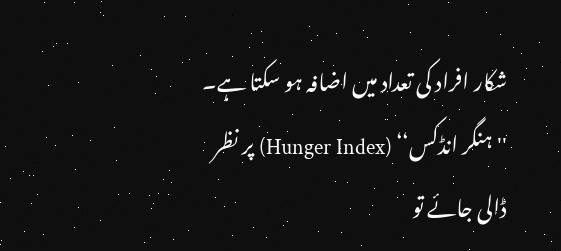شکار افراد کی تعداد میں اضافہ ہو سکتا ہے۔
''ہنگر انڈکس‘‘ (Hunger Index) پر نظر ڈالی جائے تو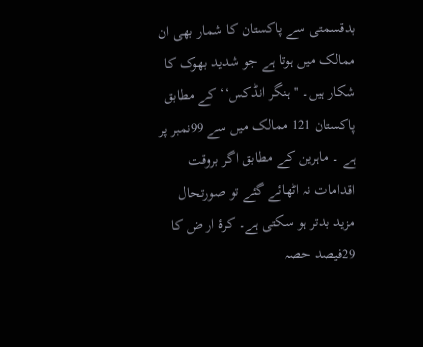بدقسمتی سے پاکستان کا شمار بھی ان ممالک میں ہوتا ہے جو شدید بھوک کا شکار ہیں۔ ''ہنگر انڈکس‘‘ کے مطابق پاکستان 121 ممالک میں سے 99نمبر پر ہے ۔ ماہرین کے مطابق اگر بروقت اقدامات نہ اٹھائے گئے تو صورتحال مزید بدتر ہو سکتی ہے۔ کرۂ ار ض کا 29فیصد حصہ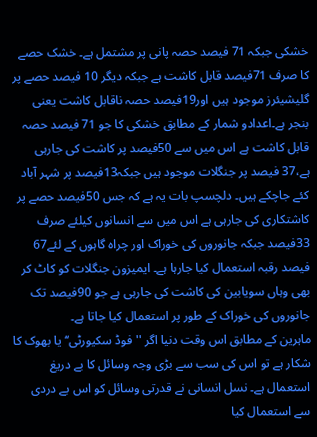خشکی جبکہ 71 فیصد حصہ پانی پر مشتمل ہے۔ خشک حصے کا صرف 71فیصد قابل کاشت ہے جبکہ دیگر 10 فیصد حصے پر گلیشیئرز موجود ہیں اور19فیصد حصہ ناقابل کاشت یعنی بنجر ہے۔اعدادو شمار کے مطابق خشکی کا جو 71 فیصد حصہ قابل کاشت ہے اس میں سے 50فیصد پر کاشت کی جارہی ہے،37 فیصد پر جنگلات موجود ہیں جبکہ13فیصد پر شہر آباد کئے جاچکے ہیں۔ دلچسپ بات یہ ہے کہ جس 50فیصد حصے پر کاشتکاری کی جارہی ہے اس میں سے انسانوں کیلئے صرف 33فیصد جبکہ جانوروں کی خوراک اور چراہ گاہوں کے لئے67 فیصد رقبہ استعمال کیا جارہا ہے۔ ایمیزون جنگلات کو کاٹ کر بھی وہاں سویابین کی کاشت کی جارہی ہے جو 90فیصد تک جانوروں کی خوراک کے طور پر استعمال کیا جاتا ہے۔
ماہرین کے مطابق اس وقت دنیا اگر ''فوڈ سکیورٹی‘‘ یا بھوک کا شکار ہے تو اس کی سب سے بڑی وجہ وسائل کا بے دریغ استعمال ہے۔ نسل انسانی نے قدرتی وسائل کو اس بے دردی سے استعمال کیا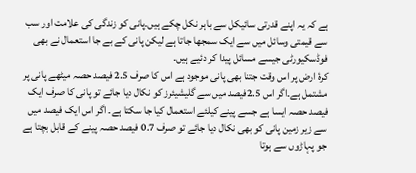ہے کہ یہ اپنے قدرتی سائیکل سے باہر نکل چکے ہیں۔پانی کو زندگی کی علامت اور سب سے قیمتی وسائل میں سے ایک سمجھا جاتا ہے لیکن پانی کے بے جا استعمال نے بھی فوڈسکیورٹی جیسے مسائل پیدا کر دئیے ہیں۔
کرۂ ارض پر اس وقت جتنا بھی پانی موجود ہے اس کا صرف 2.5 فیصد حصہ میٹھے پانی پر مشتمل ہے۔اگر اس 2.5فیصد میں سے گلیشیئرز کو نکال دیا جائے تو پانی کا صرف ایک فیصد حصہ ایسا ہے جسے پینے کیلئے استعمال کیا جا سکتا ہے۔ اگر اس ایک فیصد میں سے زیر زمین پانی کو بھی نکال دیا جائے تو صرف 0.7 فیصد حصہ پینے کے قابل بچتا ہے جو پہاڑوں سے ہوتا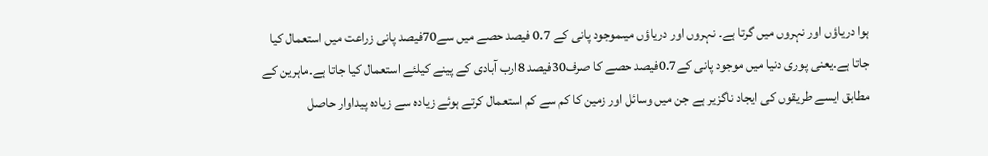ہوا دریاؤں اور نہروں میں گرتا ہے۔ نہروں اور دریاؤں میںموجود پانی کے 0.7 فیصد حصے میں سے70فیصد پانی زراعت میں استعمال کیا جاتا ہے۔یعنی پوری دنیا میں موجود پانی کے0.7فیصد حصے کا صرف30فیصد 8ارب آبادی کے پینے کیلئے استعمال کیا جاتا ہے۔ماہرین کے مطابق ایسے طریقوں کی ایجاد ناگزیر ہے جن میں وسائل اور زمین کا کم سے کم استعمال کرتے ہوئے زیادہ سے زیادہ پیداوار حاصل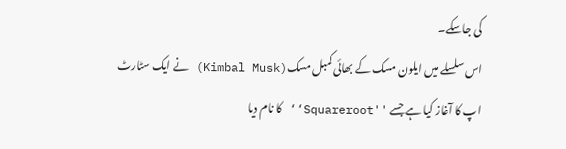کی جاسکے۔
اس سلسلے میں ایلون مسک کے بھائی کمبل مسک(Kimbal Musk) نے ایک سٹارٹ اپ کا آغاز کیا ہے جسے ''Squareroot‘‘ کا نام دیا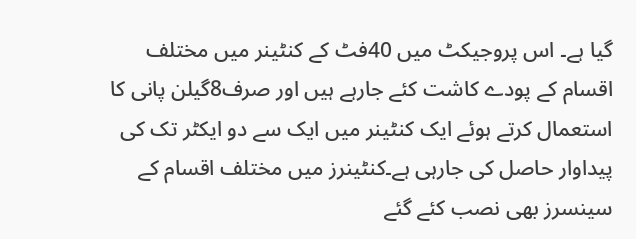گیا ہے۔ اس پروجیکٹ میں 40فٹ کے کنٹینر میں مختلف اقسام کے پودے کاشت کئے جارہے ہیں اور صرف8گیلن پانی کا استعمال کرتے ہوئے ایک کنٹینر میں ایک سے دو ایکٹر تک کی پیداوار حاصل کی جارہی ہے۔کنٹینرز میں مختلف اقسام کے سینسرز بھی نصب کئے گئے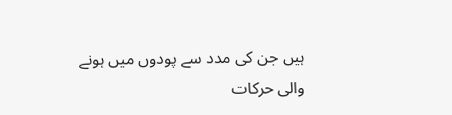ہیں جن کی مدد سے پودوں میں ہونے والی حرکات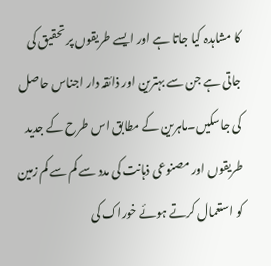کا مشاہدہ کیا جاتا ہے اور ایسے طریقوں پر تحقیق کی جاتی ہے جن سے بہترین اور ذائقہ دار اجناس حاصل کی جاسکیں۔ماہرین کے مطابق اس طرح کے جدید طریقوں اور مصنوعی ذہانت کی مدد سے کم سے کم زمین کو استعمال کرتے ہوئے خوراک کی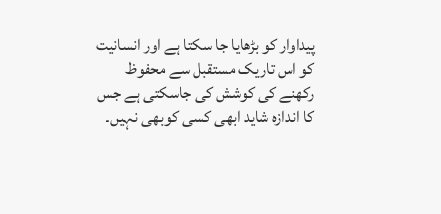پیداوار کو بڑھایا جا سکتا ہے اور انسانیت کو اس تاریک مستقبل سے محفوظ رکھنے کی کوشش کی جاسکتی ہے جس کا اندازہ شاید ابھی کسی کوبھی نہیں۔